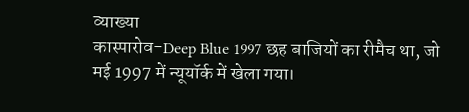व्याख्या
कास्पारोव-Deep Blue 1997 छह बाजियों का रीमैच था, जो मई 1997 में न्यूयॉर्क में खेला गया।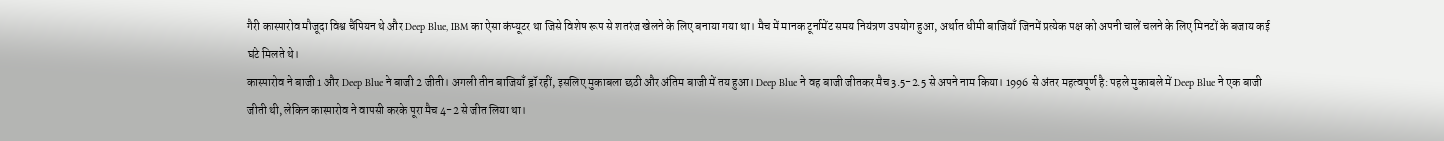गैरी कास्पारोव मौजूदा विश्व चैंपियन थे और Deep Blue, IBM का ऐसा कंप्यूटर था जिसे विशेष रूप से शतरंज खेलने के लिए बनाया गया था। मैच में मानक टूर्नामेंट समय नियंत्रण उपयोग हुआ, अर्थात धीमी बाजियाँ जिनमें प्रत्येक पक्ष को अपनी चालें चलने के लिए मिनटों के बजाय कई घंटे मिलते थे।
कास्पारोव ने बाजी 1 और Deep Blue ने बाजी 2 जीती। अगली तीन बाजियाँ ड्रॉ रहीं, इसलिए मुकाबला छठी और अंतिम बाजी में तय हुआ। Deep Blue ने वह बाजी जीतकर मैच 3.5-2.5 से अपने नाम किया। 1996 से अंतर महत्वपूर्ण है: पहले मुकाबले में Deep Blue ने एक बाजी जीती थी, लेकिन कास्पारोव ने वापसी करके पूरा मैच 4-2 से जीत लिया था।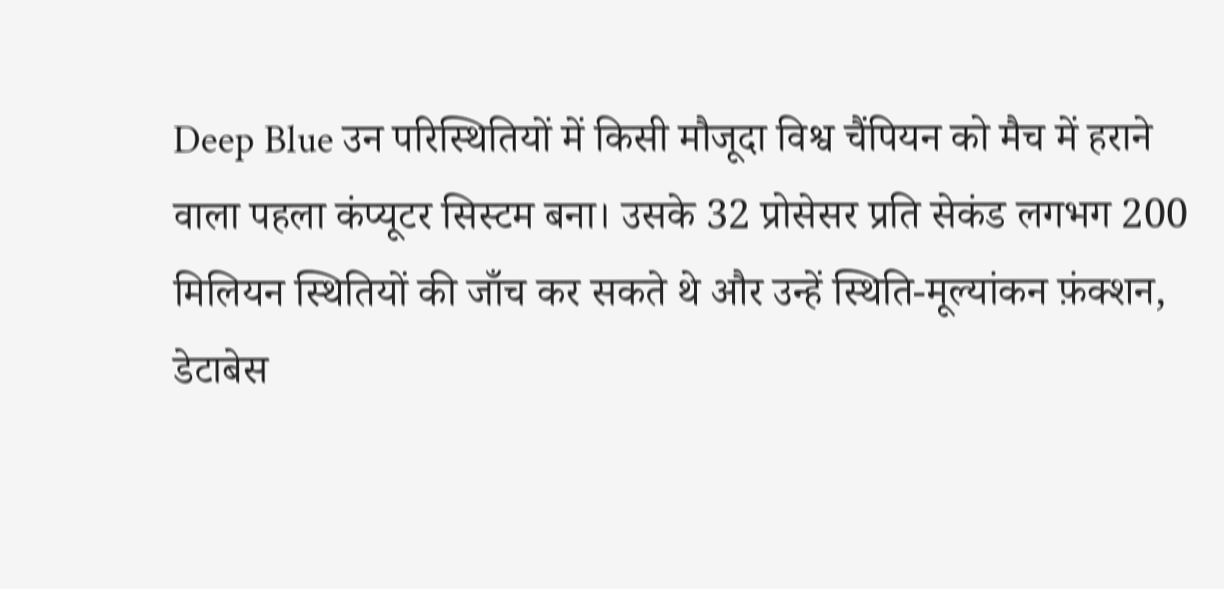Deep Blue उन परिस्थितियों में किसी मौजूदा विश्व चैंपियन को मैच में हराने वाला पहला कंप्यूटर सिस्टम बना। उसके 32 प्रोसेसर प्रति सेकंड लगभग 200 मिलियन स्थितियों की जाँच कर सकते थे और उन्हें स्थिति-मूल्यांकन फ़ंक्शन, डेटाबेस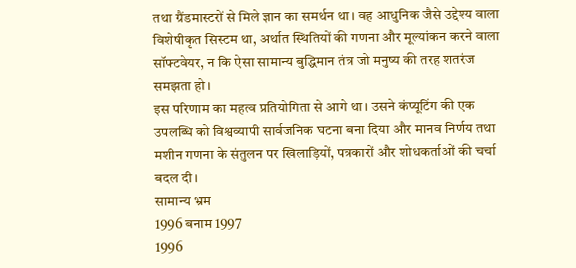तथा ग्रैंडमास्टरों से मिले ज्ञान का समर्थन था। वह आधुनिक जैसे उद्देश्य वाला विशेषीकृत सिस्टम था, अर्थात स्थितियों की गणना और मूल्यांकन करने वाला सॉफ्टवेयर, न कि ऐसा सामान्य बुद्धिमान तंत्र जो मनुष्य की तरह शतरंज समझता हो।
इस परिणाम का महत्व प्रतियोगिता से आगे था। उसने कंप्यूटिंग की एक उपलब्धि को विश्वव्यापी सार्वजनिक घटना बना दिया और मानव निर्णय तथा मशीन गणना के संतुलन पर खिलाड़ियों, पत्रकारों और शोधकर्ताओं की चर्चा बदल दी।
सामान्य भ्रम
1996 बनाम 1997
1996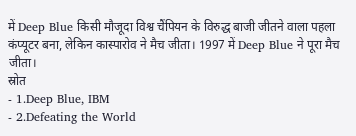में Deep Blue किसी मौजूदा विश्व चैंपियन के विरुद्ध बाजी जीतने वाला पहला कंप्यूटर बना, लेकिन कास्पारोव ने मैच जीता। 1997 में Deep Blue ने पूरा मैच जीता।
स्रोत
- 1.Deep Blue, IBM
- 2.Defeating the World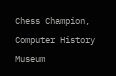Chess Champion, Computer History Museum